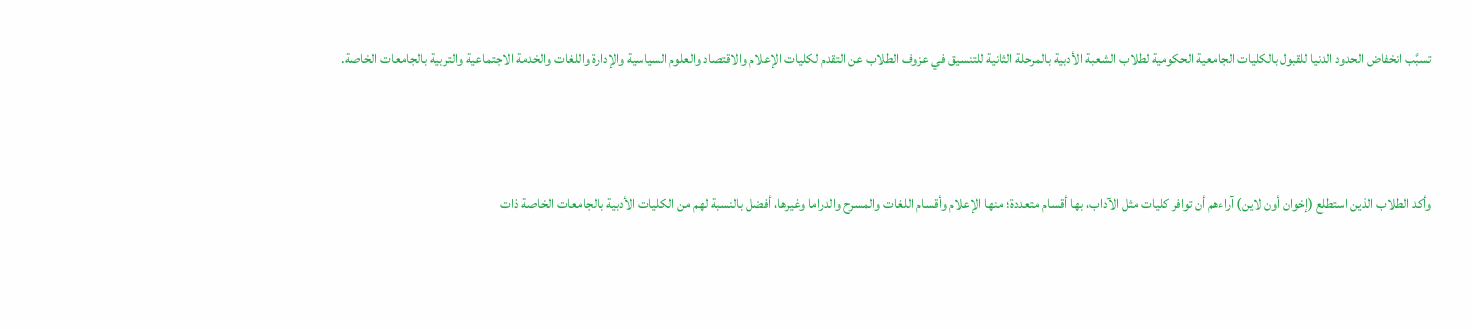تسبَّب انخفاض الحدود الدنيا للقبول بالكليات الجامعية الحكومية لطلاب الشعبة الأدبية بالمرحلة الثانية للتنسيق في عزوف الطلاب عن التقدم لكليات الإعلام والاقتصاد والعلوم السياسية والإدارة واللغات والخدمة الاجتماعية والتربية بالجامعات الخاصة.



وأكد الطلاب الذين استطلع (إخوان أون لاين) آراءهم أن توافر كليات مثل الآداب، بها أقسام متعددة؛ منها الإعلام وأقسام اللغات والمسرح والدراما وغيرها، أفضل بالنسبة لهم من الكليات الأدبية بالجامعات الخاصة ذات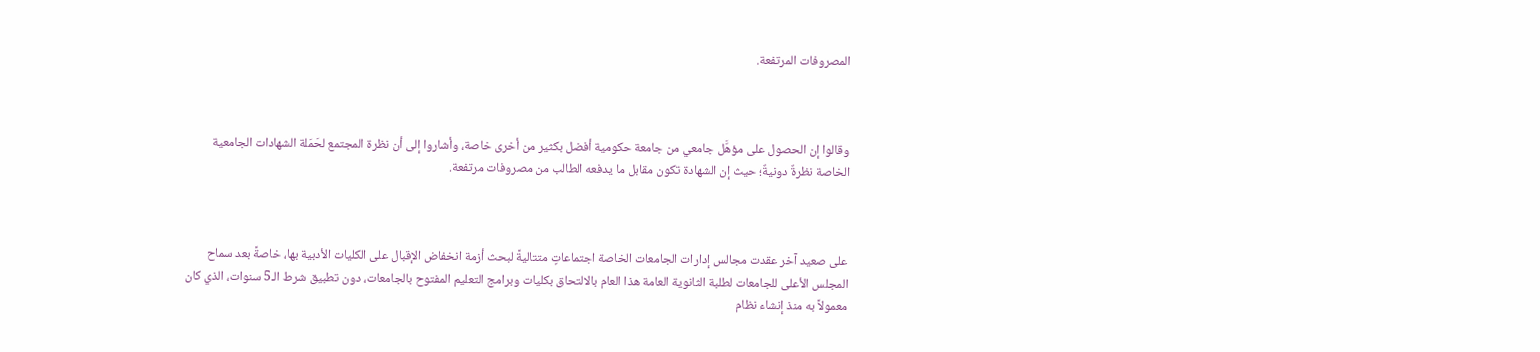المصروفات المرتفعة.



وقالوا إن الحصول على مؤهَّل جامعي من جامعة حكومية أفضل بكثير من أخرى خاصة، وأشاروا إلى أن نظرة المجتمع لحَمَلة الشهادات الجامعية الخاصة نظرةٌ دونيةٌ؛ حيث إن الشهادة تكون مقابل ما يدفعه الطالب من مصروفات مرتفعة.



على صعيد آخر عقدت مجالس إدارات الجامعات الخاصة اجتماعاتٍ متتاليةً لبحث أزمة انخفاض الإقبال على الكليات الأدبية بها، خاصةً بعد سماح المجلس الأعلى للجامعات لطلبة الثانوية العامة هذا العام بالالتحاق بكليات وبرامج التعليم المفتوح بالجامعات، دون تطبيق شرط الـ5 سنوات، الذي كان معمولاً به منذ إنشاء نظام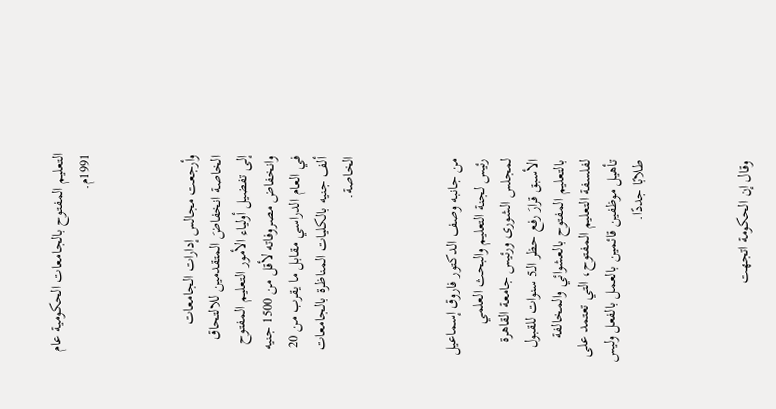التعليم المفتوح بالجامعات الحكومية عام 1991م.



وأرجعت مجالس إدارات الجامعات الخاصة انخفاضَ المتقدمين للالتحاق إلى تفضيل أولياء الأمور التعليم المفتوح وانخفاض مصروفاته لأقل من 1500 جنيه في العام الدراسي مقابل ما يقرب من 20 ألف جنيه بالكليات المناظرة بالجامعات الخاصة.



من جانبه وصف الدكتور فاروق إسماعيل رئيس لجنة التعليم والبحث العلمي لمجلس الشورى ورئيس جامعة القاهرة الأسبق قرارَ رفع حظر الـ5 سنوات للقبول بالتعليم المفتوح بالعشوائي والمخالفة لفلسفة التعليم المفتوح، التي تعتمد على تأهيل موظفين قائمين بالعمل بالفعل وليس طلابًا جددًا.



وقال إن الحكومة اتجهت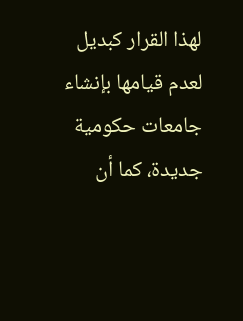لهذا القرار كبديل لعدم قيامها بإنشاء جامعات حكومية جديدة، كما أن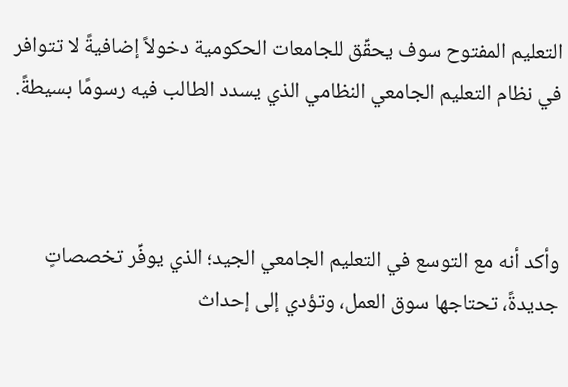التعليم المفتوح سوف يحقِّق للجامعات الحكومية دخولاً إضافيةً لا تتوافر في نظام التعليم الجامعي النظامي الذي يسدد الطالب فيه رسومًا بسيطةً.



وأكد أنه مع التوسع في التعليم الجامعي الجيد؛ الذي يوفِّر تخصصاتٍ جديدةً، تحتاجها سوق العمل، وتؤدي إلى إحداث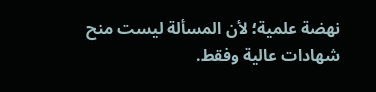نهضة علمية؛ لأن المسألة ليست منح شهادات عالية وفقط.